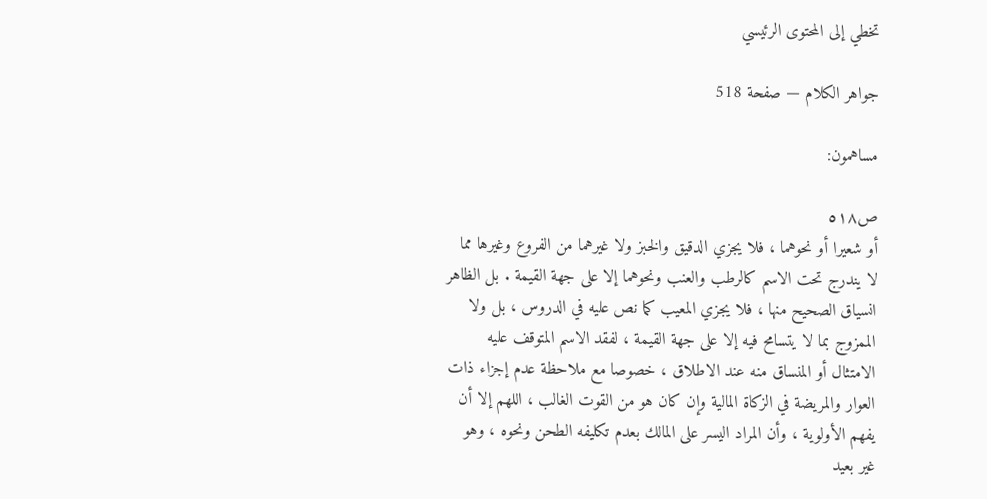تخطي إلى المحتوى الرئيسي

جواهر الكلام — صفحة 518

مساهمون:

ص٥١٨
أو شعيرا أو نحوهما ، فلا يجزي الدقيق والخبز ولا غيرهما من الفروع وغيرها مما لا يندرج تحت الاسم كالرطب والعنب ونحوهما إلا على جهة القيمة . بل الظاهر انسياق الصحيح منها ، فلا يجزي المعيب كما نص عليه في الدروس ، بل ولا الممزوج بما لا يتسامح فيه إلا على جهة القيمة ، لفقد الاسم المتوقف عليه الامتثال أو المنساق منه عند الاطلاق ، خصوصا مع ملاحظة عدم إجزاء ذات العوار والمريضة في الزكاة المالية وإن كان هو من القوت الغالب ، اللهم إلا أن يفهم الأولوية ، وأن المراد اليسر على المالك بعدم تكليفه الطحن ونحوه ، وهو غير بعيد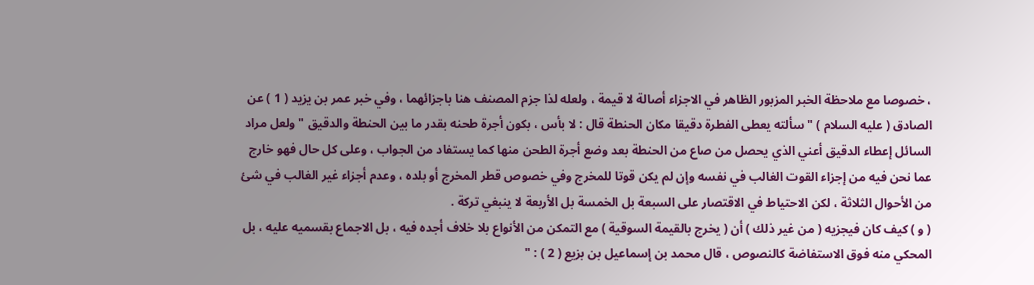، خصوصا مع ملاحظة الخبر المزبور الظاهر في الاجزاء أصالة لا قيمة ، ولعله لذا جزم المصنف هنا باجزائهما ، وفي خبر عمر بن يزيد ( 1 ) عن الصادق ( عليه السلام ) " سألته يعطى الفطرة دقيقا مكان الحنطة قال : لا بأس ، بكون أجرة طحنه بقدر ما بين الحنطة والدقيق " ولعل مراد السائل إعطاء الدقيق أعني الذي يحصل من صاع من الحنطة بعد وضع أجرة الطحن منها كما يستفاد من الجواب ، وعلى كل حال فهو خارج عما نحن فيه من إجزاء القوت الغالب في نفسه وإن لم يكن قوتا للمخرج وفي خصوص قطر المخرج أو بلده ، وعدم أجزاء غير الغالب في شئ من الأحوال الثلاثة ، لكن الاحتياط في الاقتصار على السبعة بل الخمسة بل الأربعة لا ينبغي تركة .
( و ) كيف كان فيجزيه ( من غير ذلك ) أن ( يخرج بالقيمة السوقية ) مع التمكن من الأنواع بلا خلاف أجده فيه ، بل الاجماع بقسميه عليه ، بل المحكي منه فوق الاستفاضة كالنصوص ، قال محمد بن إسماعيل بن بزيع ( 2 ) : "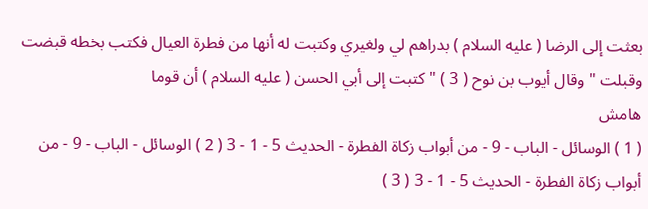بعثت إلى الرضا ( عليه السلام ) بدراهم لي ولغيري وكتبت له أنها من فطرة العيال فكتب بخطه قبضت وقبلت " وقال أيوب بن نوح ( 3 ) " كتبت إلى أبي الحسن ( عليه السلام ) أن قوما
هامش
( 1 ) الوسائل - الباب - 9 - من أبواب زكاة الفطرة - الحديث 5 - 1 - 3 ( 2 ) الوسائل - الباب - 9 - من أبواب زكاة الفطرة - الحديث 5 - 1 - 3 ( 3 )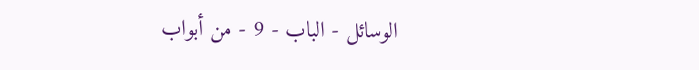الوسائل - الباب - 9 - من أبواب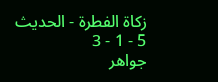زكاة الفطرة - الحديث 5 - 1 - 3
جواهر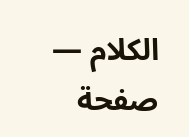الكلام — صفحة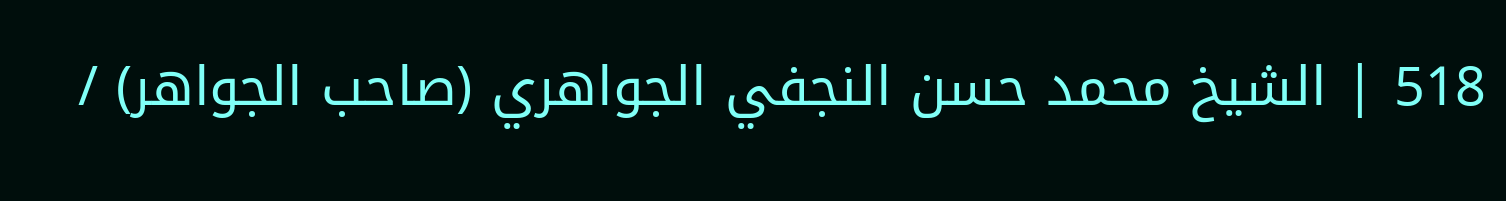518 | الشيخ محمد حسن النجفي الجواهري (صاحب الجواهر) /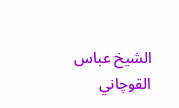الشيخ عباس القوچاني